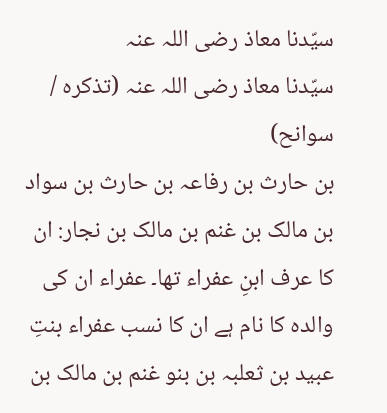سیّدنا معاذ رضی اللہ عنہ
سیّدنا معاذ رضی اللہ عنہ (تذکرہ / سوانح)
بن حارث بن رفاعہ بن حارث بن سواد بن مالک بن غنم بن مالک بن نجار: ان کا عرف ابنِ عفراء تھا۔ عفراء ان کی والدہ کا نام ہے ان کا نسب عفراء بنتِ عبید بن ثعلبہ بن بنو غنم بن مالک بن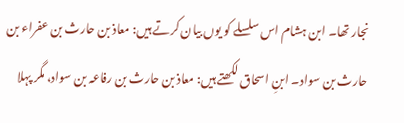نجار تھا۔ ابن ہشام اس سلسلے کو یوں بیان کرتے ہیں: معاذ بن حارث بن عفراء بن حارث بن سواد۔ ابنِ اسحاق لکھتے ہیں: معاذ بن حارث بن رفاعہ بن سواد، مگر پہلا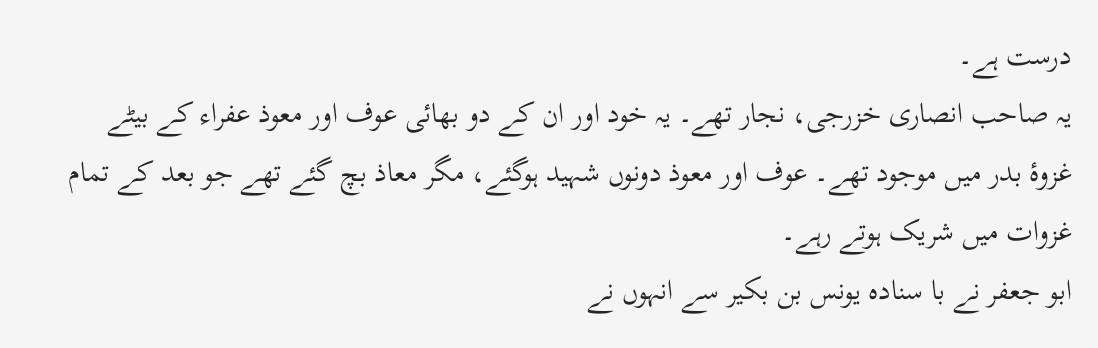درست ہے۔
یہ صاحب انصاری خزرجی، نجار تھے۔ یہ خود اور ان کے دو بھائی عوف اور معوذ عفراء کے بیٹے غزوۂ بدر میں موجود تھے۔ عوف اور معوذ دونوں شہید ہوگئے، مگر معاذ بچ گئے تھے جو بعد کے تمام غزوات میں شریک ہوتے رہے۔
ابو جعفر نے با سنادہ یونس بن بکیر سے انہوں نے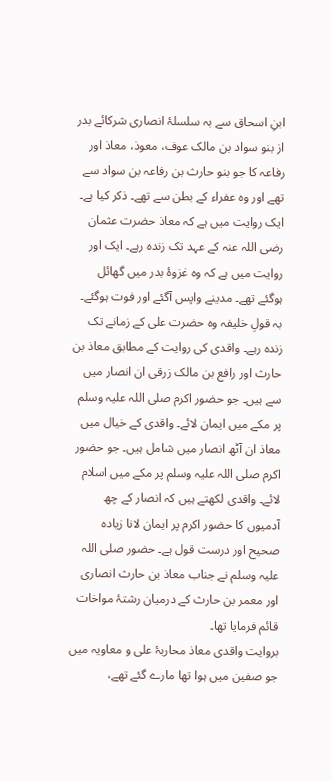ابنِ اسحاق سے بہ سلسلۂ انصاری شرکائے بدر از بنو سواد بن مالک عوف، معوذ، معاذ اور رفاعہ کا جو بنو حارث بن رفاعہ بن سواد سے تھے اور وہ عفراء کے بطن سے تھے۔ ذکر کیا ہے۔
ایک روایت میں ہے کہ معاذ حضرت عثمان رضی اللہ عنہ کے عہد تک زندہ رہے۔ ایک اور روایت میں ہے کہ وہ غزوۂ بدر میں گھائل ہوگئے تھے۔ مدینے واپس آگئے اور فوت ہوگئے۔ بہ قولِ خلیفہ وہ حضرت علی کے زمانے تک زندہ رہے۔ واقدی کی روایت کے مطابق معاذ بن حارث اور رافع بن مالک زرقی ان انصار میں سے ہیں۔ جو حضور اکرم صلی اللہ علیہ وسلم پر مکے میں ایمان لائے۔ واقدی کے خیال میں معاذ ان آٹھ انصار میں شامل ہیں۔ جو حضور اکرم صلی اللہ علیہ وسلم پر مکے میں اسلام لائے۔ واقدی لکھتے ہیں کہ انصار کے چھ آدمیوں کا حضور اکرم پر ایمان لانا زیادہ صحیح اور درست قول ہے۔ حضور صلی اللہ علیہ وسلم نے جناب معاذ بن حارث انصاری اور معمر بن حارث کے درمیان رشتۂ مواخات قائم فرمایا تھا۔
بروایت واقدی معاذ محاربۂ علی و معاویہ میں جو صفین میں ہوا تھا مارے گئے تھے،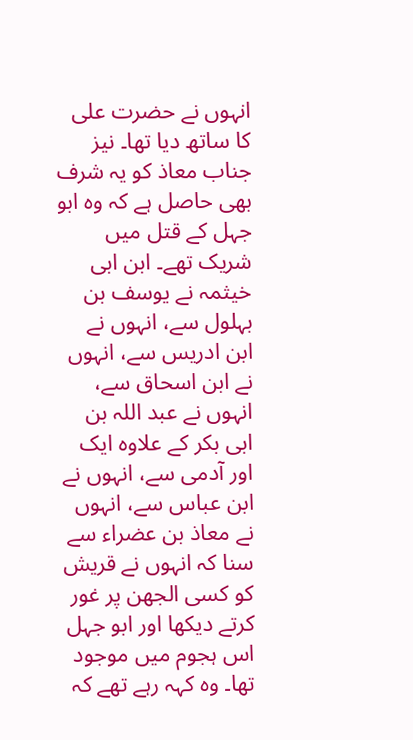انہوں نے حضرت علی کا ساتھ دیا تھا۔ نیز جناب معاذ کو یہ شرف بھی حاصل ہے کہ وہ ابو جہل کے قتل میں شریک تھے۔ ابن ابی خیثمہ نے یوسف بن بہلول سے، انہوں نے ابن ادریس سے، انہوں نے ابن اسحاق سے، انہوں نے عبد اللہ بن ابی بکر کے علاوہ ایک اور آدمی سے، انہوں نے ابن عباس سے، انہوں نے معاذ بن عضراء سے سنا کہ انہوں نے قریش کو کسی الجھن پر غور کرتے دیکھا اور ابو جہل اس ہجوم میں موجود تھا۔ وہ کہہ رہے تھے کہ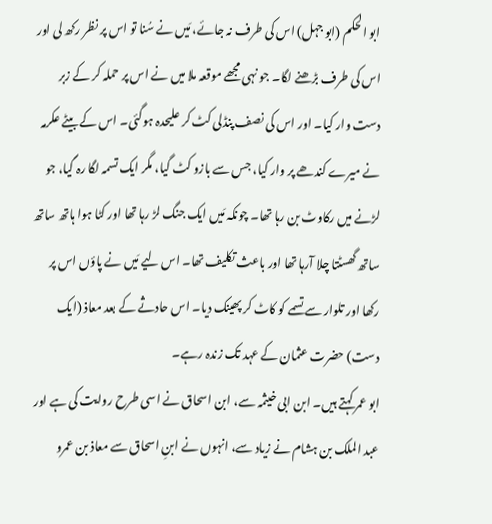ابو الحکم (ابو جہل) اس کی طرف نہ جائے، مَیں نے سُنا تو اس پر نظر رکھ لی اور اس کی طرف بڑھنے لگا۔ جو نہی مجھے موقعہ ملا میں نے اس پر حملہ کر کے زبر دست وار کیا۔ اور اس کی نصف پنڈلی کٹ کر علیحدہ ہوگئی۔ اس کے بیٹے عکرمہ نے میرے کندھے پر وار کیا، جس سے بازو کٹ گیا، مگر ایک تسمہ لگا رہ گیا، جو لڑنے میں رکاوٹ بن رہا تھا۔ چونکہ مَیں ایک جنگ لڑ رہا تھا اور کٹا ہوا ہاتھ ساتھ ساتھ گھسٹتا چلا آرہا تھا اور باعث تکلیف تھا۔ اس لیے مَیں نے پاؤں اس پر رکھا اور تلوار سے تسمے کو کاٹ کر پھینک دیا۔ اس حادثے کے بعد معاذ (ایک دست) حضرت عثمان کے عہد تک زندہ رہے۔
ابو عمر کہتے ہیں۔ ابن ابی خیثمہ سے، ابن اسحاق نے اسی طرح روایت کی ہے اور عبد الملک بن ہشام نے زیاد سے، انہوں نے ابنِ اسحاق سے معاذ بن عمرو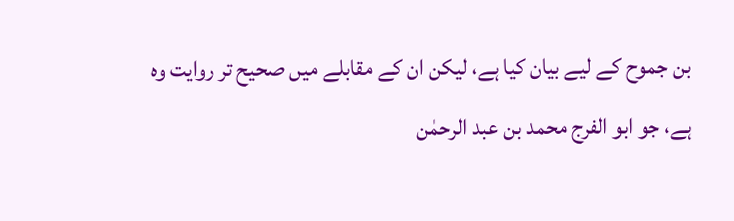بن جموح کے لیے بیان کیا ہے، لیکن ان کے مقابلے میں صحیح تر روایت وہ ہے، جو ابو الفرج محمد بن عبد الرحمٰن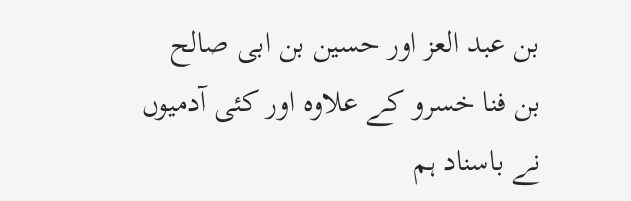بن عبد العز اور حسین بن ابی صالح بن فنا خسرو کے علاوہ اور کئی آدمیوں نے باسناد ہم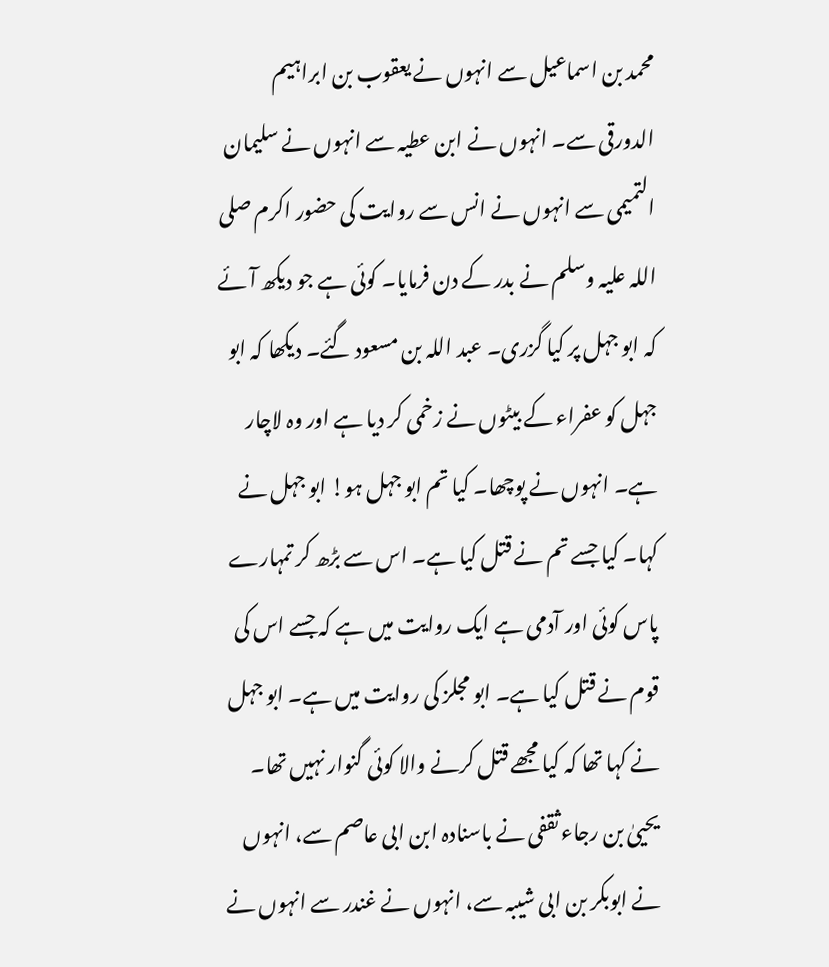محمد بن اسماعیل سے انہوں نے یعقوب بن ابراہیم الدورقی سے۔ انہوں نے ابن عطیہ سے انہوں نے سلیمان التمیمی سے انہوں نے انس سے روایت کی حضور اکرم صلی اللہ علیہ وسلم نے بدر کے دن فرمایا۔ کوئی ہے جو دیکھ آئے کہ ابو جہل پر کیا گزری۔ عبد اللہ بن مسعود گئے۔ دیکھا کہ ابو جہل کو عفراء کے بیٹوں نے زخمی کر دیا ہے اور وہ لاچار ہے۔ انہوں نے پوچھا۔ کیا تم ابو جہل ہو! ابو جہل نے کہا۔ کیا جسے تم نے قتل کیا ہے۔ اس سے بڑھ کر تمہارے پاس کوئی اور آدمی ہے ایک روایت میں ہے کہ جسے اس کی قوم نے قتل کیا ہے۔ ابو مجلز کی روایت میں ہے۔ ابو جہل نے کہا تھا کہ کیا مجھے قتل کرنے والا کوئی گنوار نہیں تھا۔
یحییٰ بن رجاء ثقفی نے باسنادہ ابن ابی عاصم سے، انہوں نے ابوبکر بن ابی شیبہ سے، انہوں نے غندر سے انہوں نے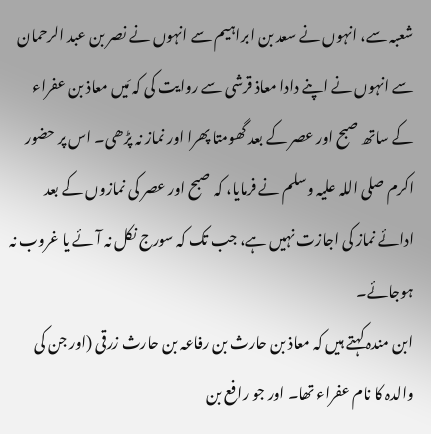شعبہ سے، انہوں نے سعد بن ابراہیم سے انہوں نے نصر بن عبد الرحمان سے انہوں نے اپنے دادا معاذ قرشی سے روایت کی کہ مَیں معاذ بن عفراء کے ساتھ صبح اور عصر کے بعد گھومتا پھرا اور نماز نہ پڑھی۔ اس پر حضور اکرم صلی اللہ علیہ وسلم نے فرمایا، کہ صبح اور عصر کی نمازوں کے بعد ادائے نماز کی اجازت نہیں ہے، جب تک کہ سورج نکل نہ آئے یا غروب نہ ہوجائے۔
ابن مندہ کہتے ہیں کہ معاذ بن حارث بن رفاعہ بن حارث زرقی (اور جن کی والدہ کا نام عفراء تھا۔ اور جو رافع بن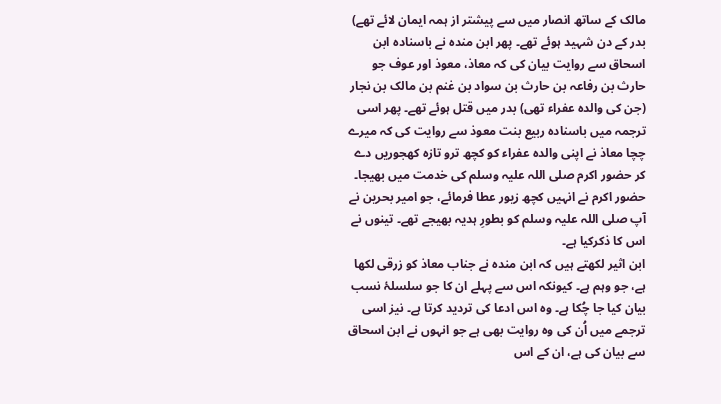مالک کے ساتھ انصار میں سے پیشتر از ہمہ ایمان لائے تھے) بدر کے دن شہید ہوئے تھے۔ پھر ابن مندہ نے باسنادہ ابن اسحاق سے روایت بیان کی کہ معاذ، معوذ اور عوف جو حارث بن رفاعہ بن حارث بن سواد بن غنم بن مالک بن نجار (جن کی والدہ عفراء تھی) بدر میں قتل ہوئے تھے۔ پھر اسی ترجمہ میں باسنادہ ربیع بنت معوذ سے روایت کی کہ میرے چچا معاذ نے اپنی والدہ عفراء کو کچھ ترو تازہ کھجوریں دے کر حضور اکرم صلی اللہ علیہ وسلم کی خدمت میں بھیجا۔ حضور اکرم نے انہیں کچھ زیور عطا فرمائے، جو امیر بحرین نے آپ صلی اللہ علیہ وسلم کو بطورِ ہدیہ بھیجے تھے۔ تینوں نے اس کا ذکرکیا ہے۔
ابن اثیر لکھتے ہیں کہ ابن مندہ نے جناب معاذ کو زرقی لکھا ہے، جو وہم ہے۔ کیونکہ اس سے پہلے ان کا جو سلسلۂ نسب بیان کیا جا چُکا ہے۔ وہ اس ادعا کی تردید کرتا ہے۔ نیز اسی ترجمے میں اُن کی وہ روایت بھی ہے جو انہوں نے ابن اسحاق سے بیان کی ہے، ان کے اس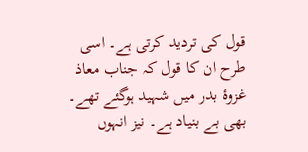قول کی تردید کرتی ہے۔ اسی طرح ان کا قول کہ جناب معاذ غزوۂ بدر میں شہید ہوگئے تھے۔ بھی بے بنیاد ہے۔ نیز انہوں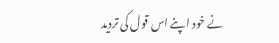نے خود اپنے اس قول کی تردید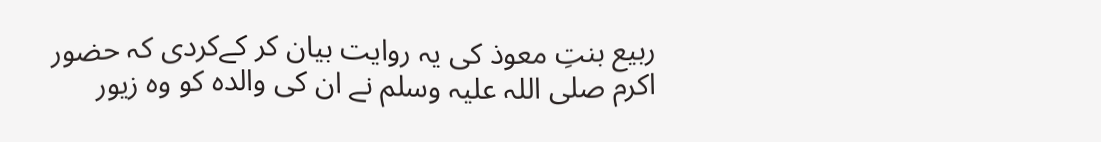ربیع بنتِ معوذ کی یہ روایت بیان کر کےکردی کہ حضور اکرم صلی اللہ علیہ وسلم نے ان کی والدہ کو وہ زیور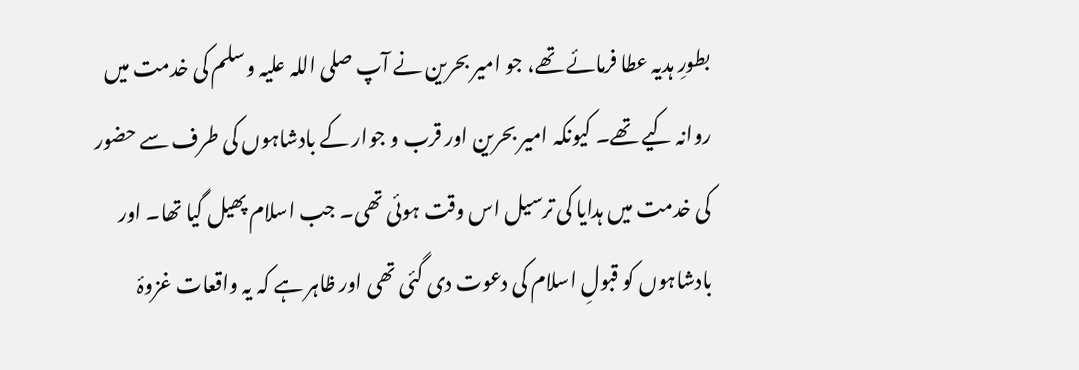بطورِ ہدیہ عطا فرمائے تھے، جو امیر بحرین نے آپ صلی اللہ علیہ وسلم کی خدمت میں روانہ کیے تھے۔ کیونکہ امیر بحرین اور قرب و جوار کے بادشاہوں کی طرف سے حضور کی خدمت میں ہدایا کی ترسیل اس وقت ہوئی تھی۔ جب اسلام پھیل گیا تھا۔ اور بادشاہوں کو قبولِ اسلام کی دعوت دی گئی تھی اور ظاہر ہے کہ یہ واقعات غزوۂ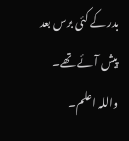بدر کے کئی برس بعد پیش آئے تھے۔ واللہ اعلم۔